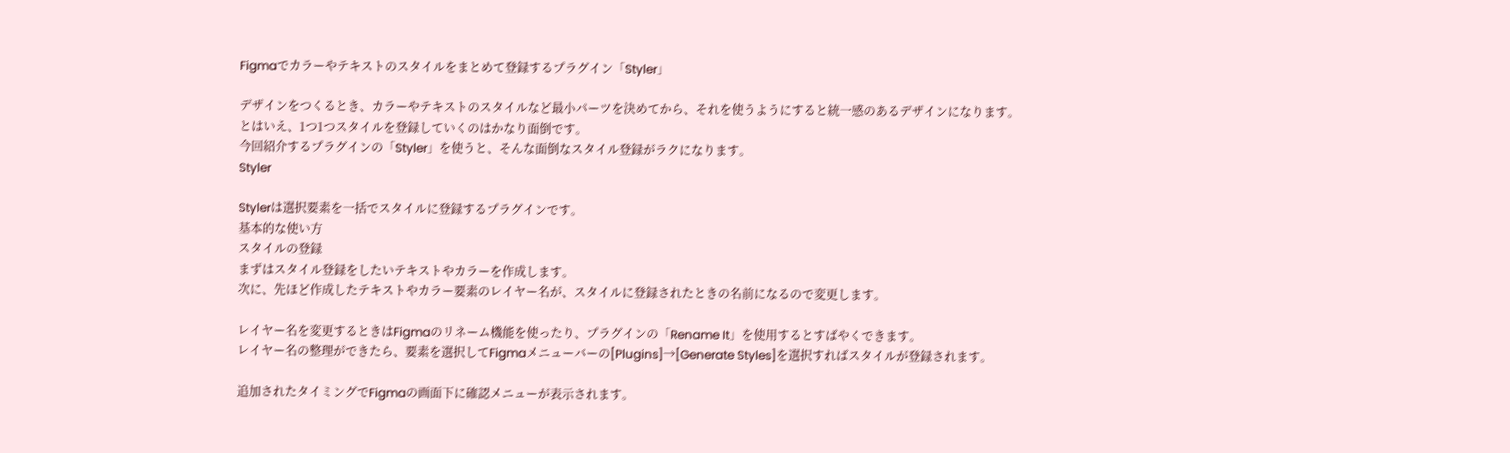Figmaでカラーやテキストのスタイルをまとめて登録するプラグイン「Styler」

デザインをつくるとき、カラーやテキストのスタイルなど最小パーツを決めてから、それを使うようにすると統一感のあるデザインになります。
とはいえ、1つ1つスタイルを登録していくのはかなり面倒です。
今回紹介するプラグインの「Styler」を使うと、そんな面倒なスタイル登録がラクになります。
Styler

Stylerは選択要素を一括でスタイルに登録するプラグインです。
基本的な使い方
スタイルの登録
まずはスタイル登録をしたいテキストやカラーを作成します。
次に、先ほど作成したテキストやカラー要素のレイヤー名が、スタイルに登録されたときの名前になるので変更します。

レイヤー名を変更するときはFigmaのリネーム機能を使ったり、プラグインの「Rename It」を使用するとすばやくできます。
レイヤー名の整理ができたら、要素を選択してFigmaメニューバーの[Plugins]→[Generate Styles]を選択すればスタイルが登録されます。

追加されたタイミングでFigmaの画面下に確認メニューが表示されます。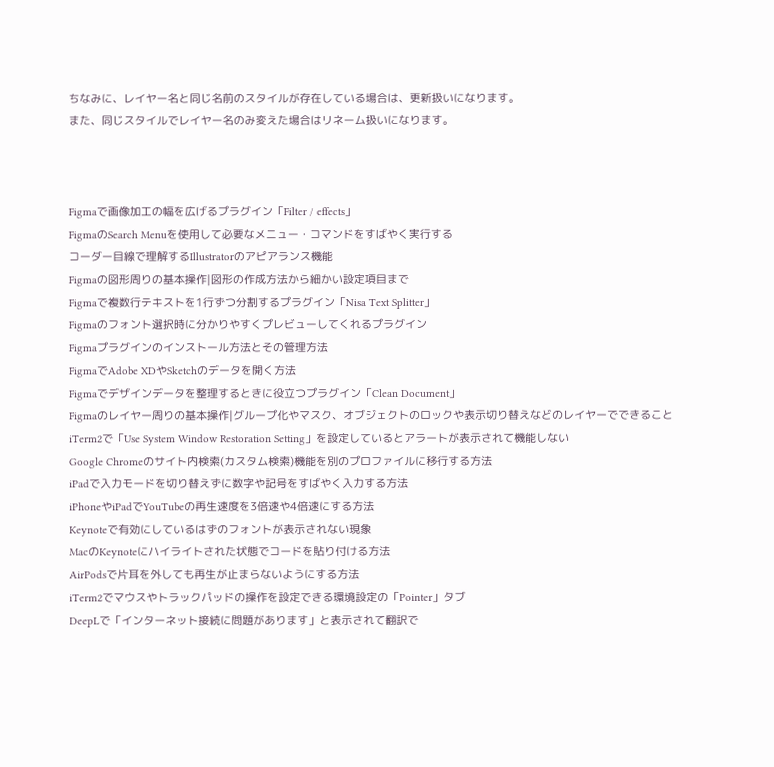ちなみに、レイヤー名と同じ名前のスタイルが存在している場合は、更新扱いになります。
また、同じスタイルでレイヤー名のみ変えた場合はリネーム扱いになります。



Figmaで画像加工の幅を広げるプラグイン「Filter / effects」
FigmaのSearch Menuを使用して必要なメニュー・コマンドをすばやく実行する
コーダー目線で理解するIllustratorのアピアランス機能
Figmaの図形周りの基本操作|図形の作成方法から細かい設定項目まで
Figmaで複数行テキストを1行ずつ分割するプラグイン「Nisa Text Splitter」
Figmaのフォント選択時に分かりやすくプレビューしてくれるプラグイン
Figmaプラグインのインストール方法とその管理方法
FigmaでAdobe XDやSketchのデータを開く方法
Figmaでデザインデータを整理するときに役立つプラグイン「Clean Document」
Figmaのレイヤー周りの基本操作|グループ化やマスク、オブジェクトのロックや表示切り替えなどのレイヤーでできること
iTerm2で「Use System Window Restoration Setting」を設定しているとアラートが表示されて機能しない
Google Chromeのサイト内検索(カスタム検索)機能を別のプロファイルに移行する方法
iPadで入力モードを切り替えずに数字や記号をすばやく入力する方法
iPhoneやiPadでYouTubeの再生速度を3倍速や4倍速にする方法
Keynoteで有効にしているはずのフォントが表示されない現象
MacのKeynoteにハイライトされた状態でコードを貼り付ける方法
AirPodsで片耳を外しても再生が止まらないようにする方法
iTerm2でマウスやトラックパッドの操作を設定できる環境設定の「Pointer」タブ
DeepLで「インターネット接続に問題があります」と表示されて翻訳で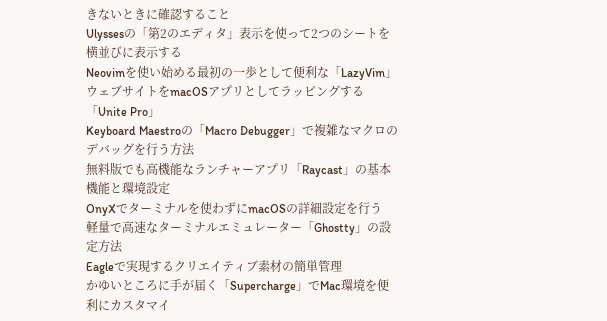きないときに確認すること
Ulyssesの「第2のエディタ」表示を使って2つのシートを横並びに表示する
Neovimを使い始める最初の一歩として便利な「LazyVim」
ウェブサイトをmacOSアプリとしてラッピングする「Unite Pro」
Keyboard Maestroの「Macro Debugger」で複雑なマクロのデバッグを行う方法
無料版でも高機能なランチャーアプリ「Raycast」の基本機能と環境設定
OnyXでターミナルを使わずにmacOSの詳細設定を行う
軽量で高速なターミナルエミュレーター「Ghostty」の設定方法
Eagleで実現するクリエイティブ素材の簡単管理
かゆいところに手が届く「Supercharge」でMac環境を便利にカスタマイ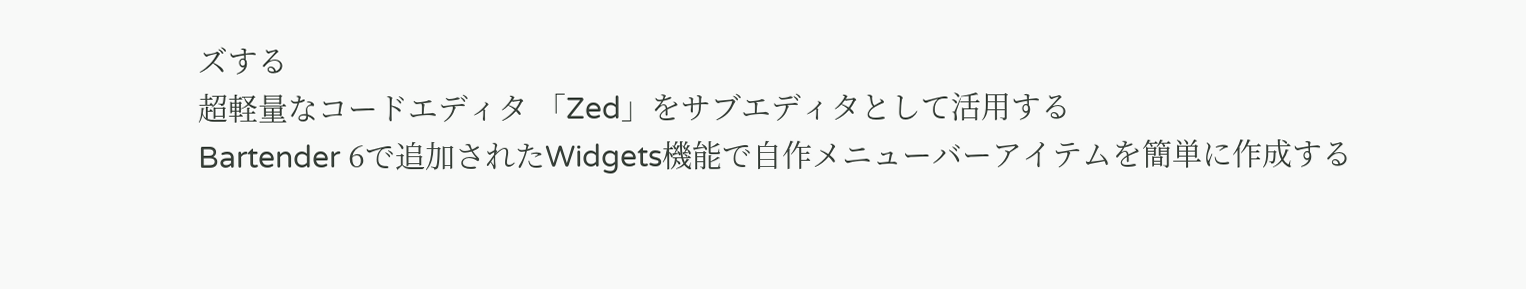ズする
超軽量なコードエディタ 「Zed」をサブエディタとして活用する
Bartender 6で追加されたWidgets機能で自作メニューバーアイテムを簡単に作成する